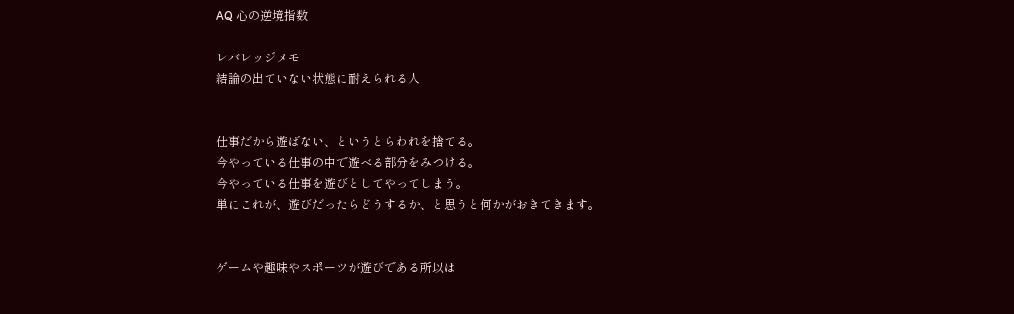AQ 心の逆境指数

レバレッジメモ
結論の出ていない状態に耐えられる人


仕事だから遊ばない、というとらわれを捨てる。
今やっている仕事の中で遊べる部分をみつける。
今やっている仕事を遊びとしてやってしまう。
単にこれが、遊びだったらどうするか、と思うと何かがおきてきます。


ゲームや趣味やスポーツが遊びである所以は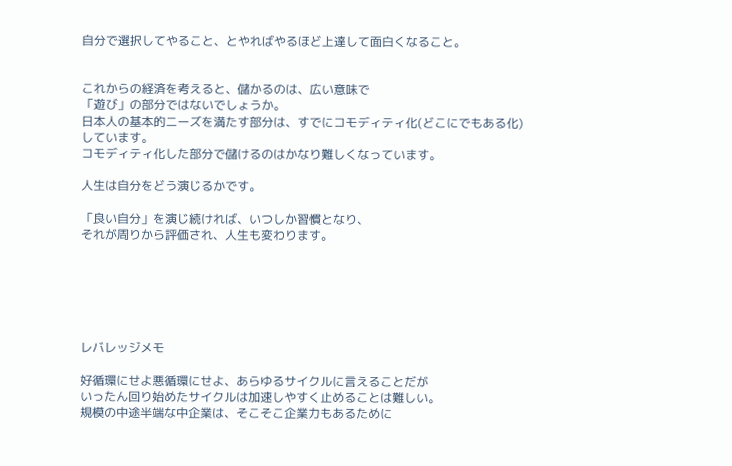自分で選択してやること、とやればやるほど上達して面白くなること。


これからの経済を考えると、儲かるのは、広い意味で
「遊び」の部分ではないでしょうか。
日本人の基本的ニーズを満たす部分は、すでにコモディティ化(どこにでもある化)
しています。
コモディティ化した部分で儲けるのはかなり難しくなっています。

人生は自分をどう演じるかです。

「良い自分」を演じ続ければ、いつしか習慣となり、
それが周りから評価され、人生も変わります。






レバレッジメモ

好循環にせよ悪循環にせよ、あらゆるサイクルに言えることだが
いったん回り始めたサイクルは加速しやすく止めることは難しい。
規模の中途半端な中企業は、そこそこ企業力もあるために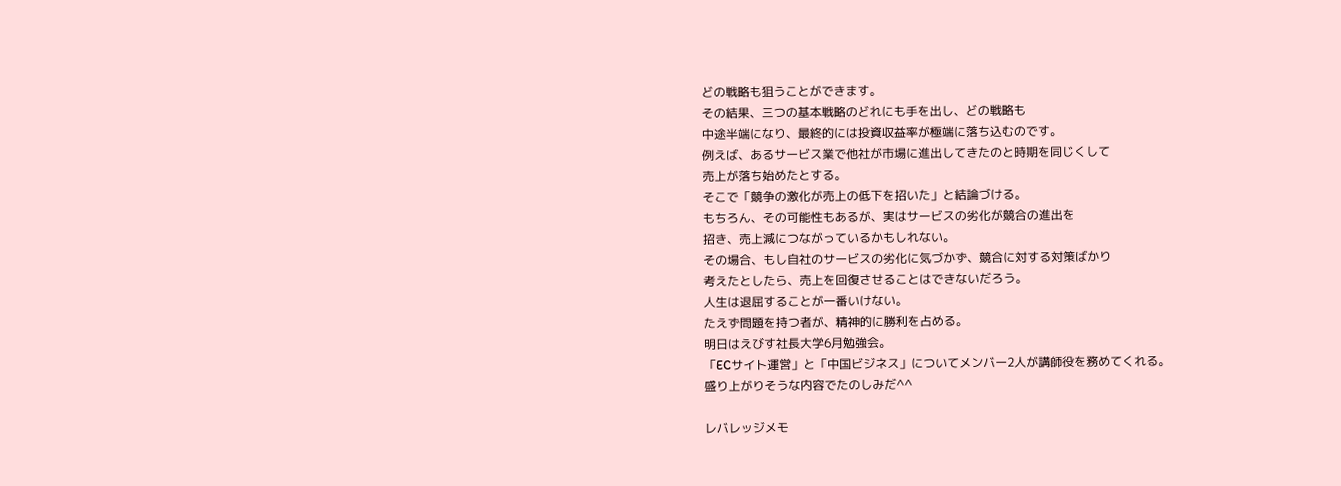どの戦略も狙うことができます。
その結果、三つの基本戦略のどれにも手を出し、どの戦略も
中途半端になり、最終的には投資収益率が極端に落ち込むのです。
例えば、あるサービス業で他社が市場に進出してきたのと時期を同じくして
売上が落ち始めたとする。
そこで「競争の激化が売上の低下を招いた」と結論づける。
もちろん、その可能性もあるが、実はサービスの劣化が競合の進出を
招き、売上減につながっているかもしれない。
その場合、もし自社のサービスの劣化に気づかず、競合に対する対策ばかり
考えたとしたら、売上を回復させることはできないだろう。
人生は退屈することが一番いけない。
たえず問題を持つ者が、精神的に勝利を占める。
明日はえびす社長大学6月勉強会。
「ECサイト運営」と「中国ビジネス」についてメンバー2人が講師役を務めてくれる。
盛り上がりそうな内容でたのしみだ^^

レバレッジメモ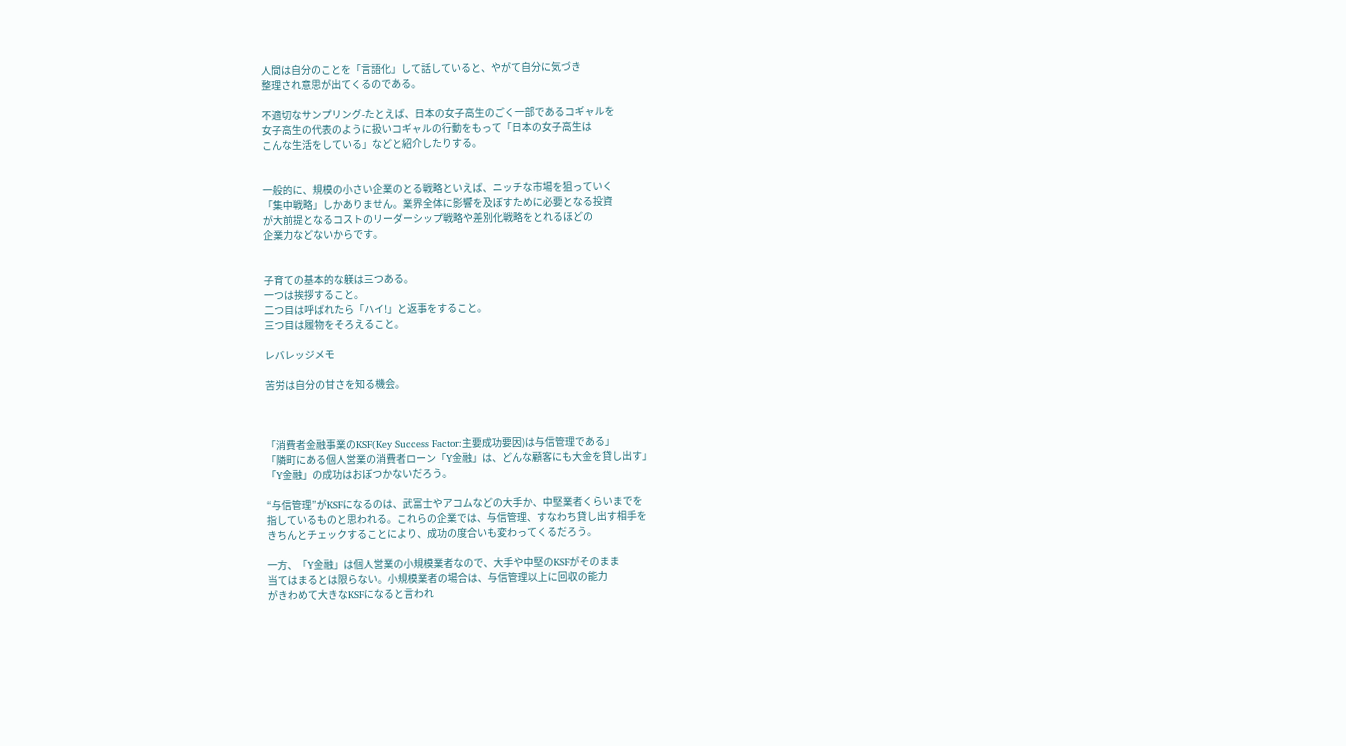人間は自分のことを「言語化」して話していると、やがて自分に気づき
整理され意思が出てくるのである。

不適切なサンプリング-たとえば、日本の女子高生のごく一部であるコギャルを
女子高生の代表のように扱いコギャルの行動をもって「日本の女子高生は
こんな生活をしている」などと紹介したりする。


一般的に、規模の小さい企業のとる戦略といえば、ニッチな市場を狙っていく
「集中戦略」しかありません。業界全体に影響を及ぼすために必要となる投資
が大前提となるコストのリーダーシップ戦略や差別化戦略をとれるほどの
企業力などないからです。


子育ての基本的な躾は三つある。
一つは挨拶すること。
二つ目は呼ばれたら「ハイ!」と返事をすること。
三つ目は履物をそろえること。

レバレッジメモ

苦労は自分の甘さを知る機会。



「消費者金融事業のKSF(Key Success Factor:主要成功要因)は与信管理である」
「隣町にある個人営業の消費者ローン「Y金融」は、どんな顧客にも大金を貸し出す」
「Y金融」の成功はおぼつかないだろう。

“与信管理”がKSFになるのは、武富士やアコムなどの大手か、中堅業者くらいまでを
指しているものと思われる。これらの企業では、与信管理、すなわち貸し出す相手を
きちんとチェックすることにより、成功の度合いも変わってくるだろう。

一方、「Y金融」は個人営業の小規模業者なので、大手や中堅のKSFがそのまま
当てはまるとは限らない。小規模業者の場合は、与信管理以上に回収の能力
がきわめて大きなKSFになると言われ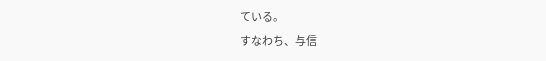ている。
すなわち、与信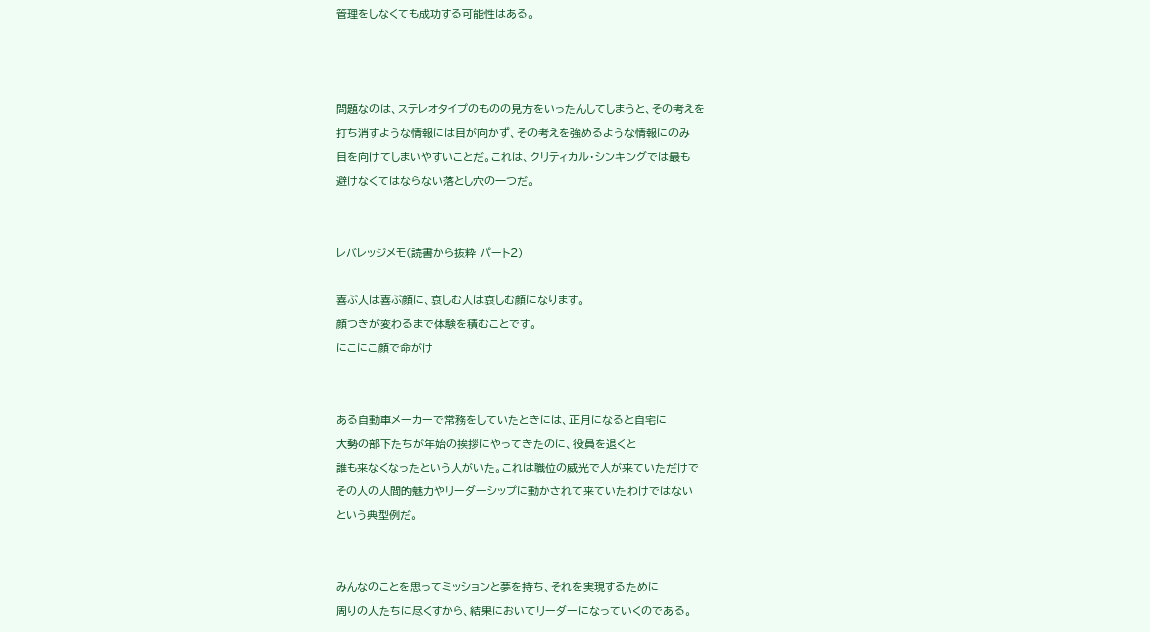管理をしなくても成功する可能性はある。



問題なのは、ステレオタイプのものの見方をいったんしてしまうと、その考えを
打ち消すような情報には目が向かず、その考えを強めるような情報にのみ
目を向けてしまいやすいことだ。これは、クリティカル・シンキングでは最も
避けなくてはならない落とし穴の一つだ。


レバレッジメモ(読書から抜粋 パート2)

喜ぶ人は喜ぶ顔に、哀しむ人は哀しむ顔になります。
顔つきが変わるまで体験を積むことです。
にこにこ顔で命がけ


ある自動車メーカーで常務をしていたときには、正月になると自宅に
大勢の部下たちが年始の挨拶にやってきたのに、役員を退くと
誰も来なくなったという人がいた。これは職位の威光で人が来ていただけで
その人の人間的魅力やリーダーシップに動かされて来ていたわけではない
という典型例だ。


みんなのことを思ってミッションと夢を持ち、それを実現するために
周りの人たちに尽くすから、結果においてリーダーになっていくのである。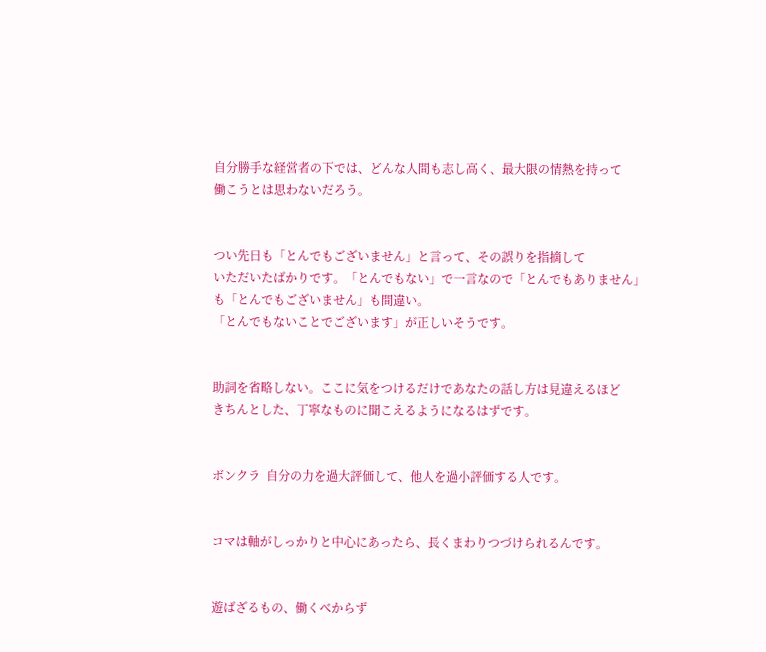自分勝手な経営者の下では、どんな人間も志し高く、最大限の情熱を持って
働こうとは思わないだろう。


つい先日も「とんでもございません」と言って、その誤りを指摘して
いただいたばかりです。「とんでもない」で一言なので「とんでもありません」
も「とんでもございません」も間違い。
「とんでもないことでございます」が正しいそうです。


助詞を省略しない。ここに気をつけるだけであなたの話し方は見違えるほど
きちんとした、丁寧なものに聞こえるようになるはずです。


ボンクラ  自分の力を過大評価して、他人を過小評価する人です。


コマは軸がしっかりと中心にあったら、長くまわりつづけられるんです。


遊ばざるもの、働くべからず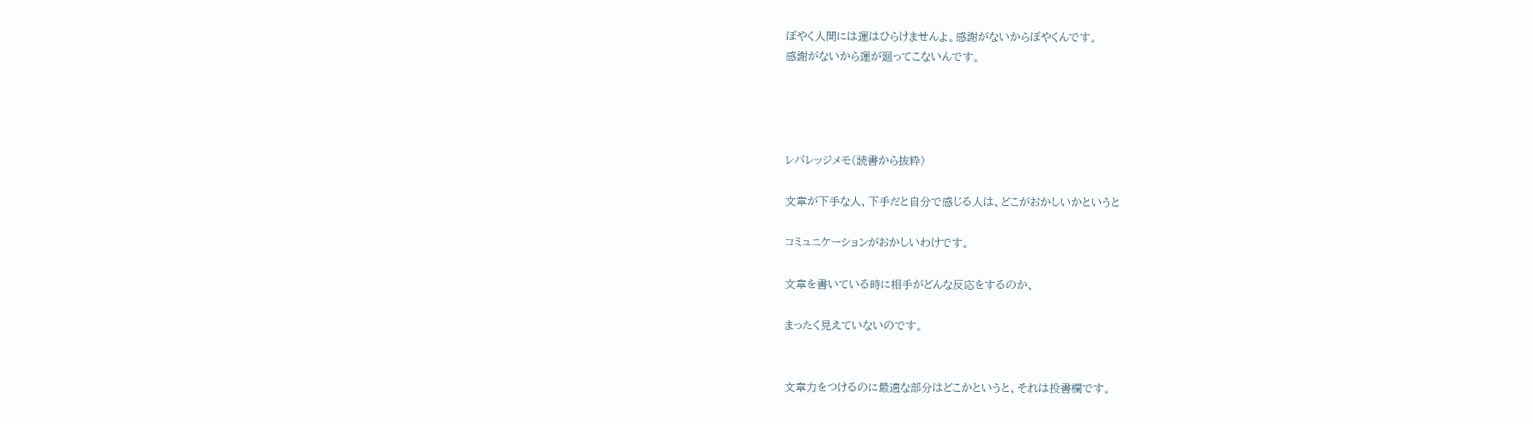ぼやく人間には運はひらけませんよ。感謝がないからぼやくんです。
感謝がないから運が廻ってこないんです。




レバレッジメモ(読書から抜粋)

文章が下手な人、下手だと自分で感じる人は、どこがおかしいかというと

コミュニケーションがおかしいわけです。

文章を書いている時に相手がどんな反応をするのか、

まったく見えていないのです。


文章力をつけるのに最適な部分はどこかというと、それは投書欄です。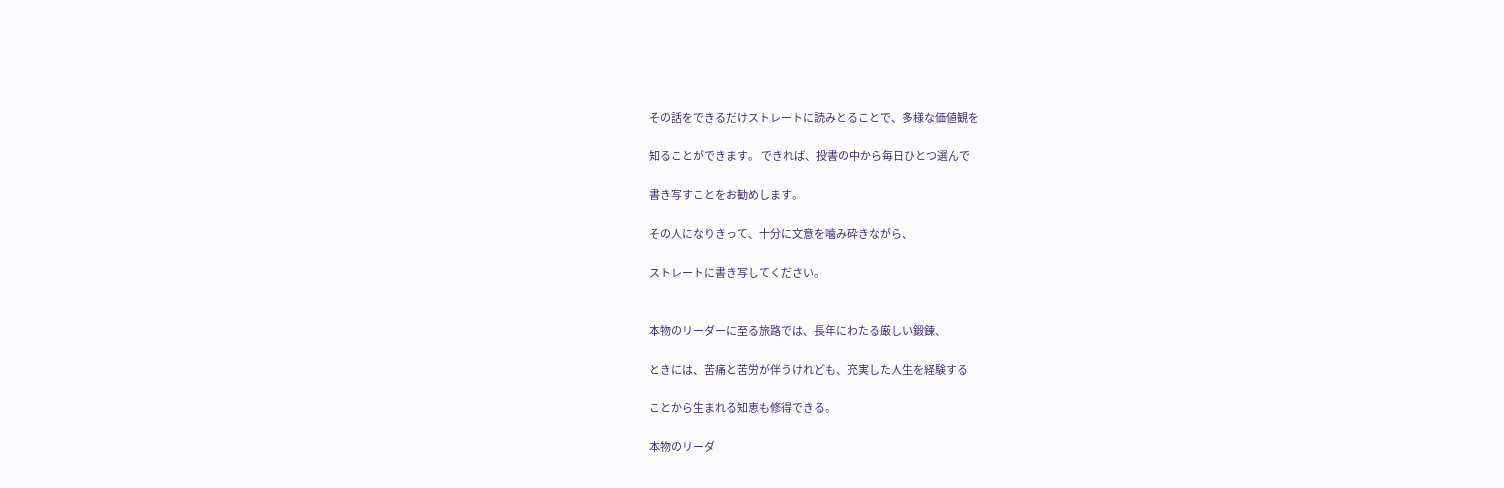その話をできるだけストレートに読みとることで、多様な価値観を

知ることができます。 できれば、投書の中から毎日ひとつ選んで

書き写すことをお勧めします。

その人になりきって、十分に文意を噛み砕きながら、

ストレートに書き写してください。


本物のリーダーに至る旅路では、長年にわたる厳しい鍛錬、

ときには、苦痛と苦労が伴うけれども、充実した人生を経験する

ことから生まれる知恵も修得できる。

本物のリーダ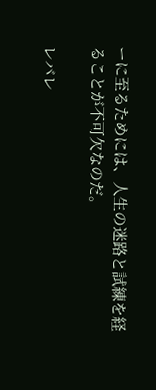ーに至るためには、人生の迷路と試練を経ることが不可欠なのだ。

レバレ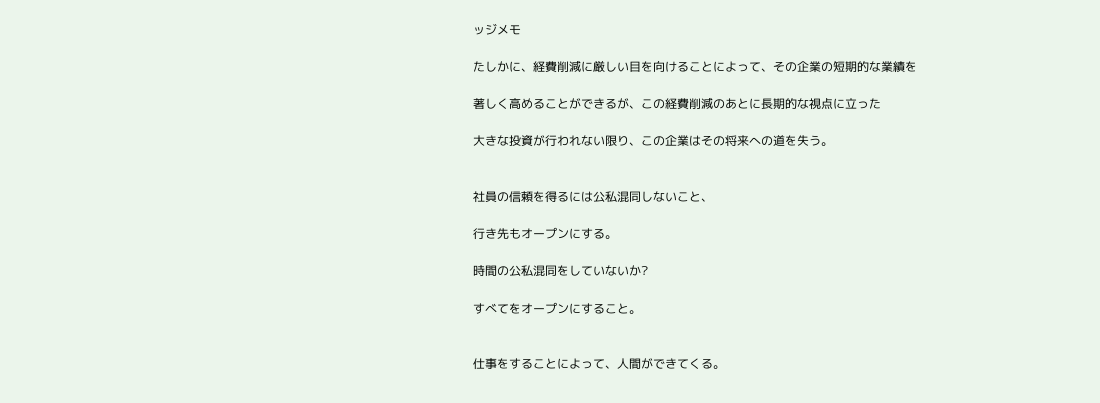ッジメモ

たしかに、経費削減に厳しい目を向けることによって、その企業の短期的な業績を

著しく高めることができるが、この経費削減のあとに長期的な視点に立った

大きな投資が行われない限り、この企業はその将来への道を失う。


社員の信頼を得るには公私混同しないこと、

行き先もオープンにする。

時間の公私混同をしていないか?

すべてをオープンにすること。


仕事をすることによって、人間ができてくる。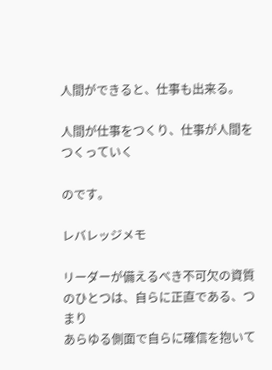人間ができると、仕事も出来る。

人間が仕事をつくり、仕事が人間をつくっていく

のです。

レバレッジメモ

リーダーが備えるべき不可欠の資質のひとつは、自らに正直である、つまり
あらゆる側面で自らに確信を抱いて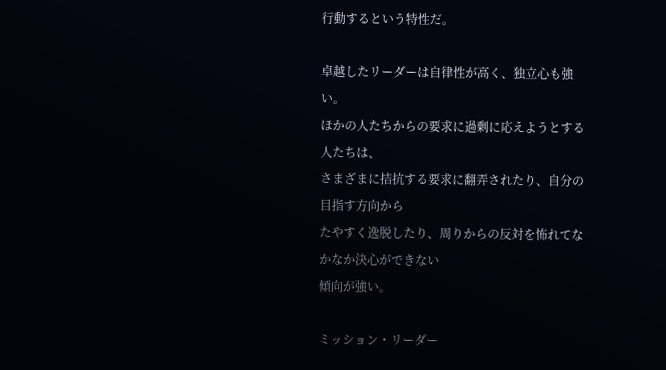行動するという特性だ。

卓越したリーダーは自律性が高く、独立心も強い。
ほかの人たちからの要求に過剰に応えようとする人たちは、
さまざまに拮抗する要求に翻弄されたり、自分の目指す方向から
たやすく逸脱したり、周りからの反対を怖れてなかなか決心ができない
傾向が強い。

ミッション・リーダー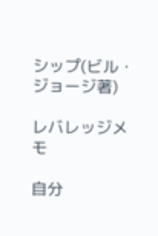シップ(ビル・ジョージ著)

レバレッジメモ

自分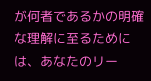が何者であるかの明確な理解に至るためには、あなたのリー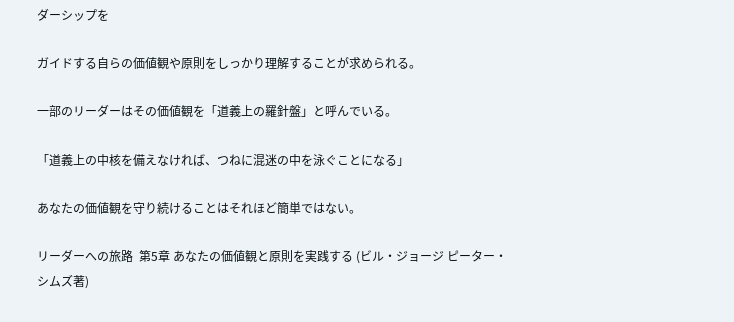ダーシップを

ガイドする自らの価値観や原則をしっかり理解することが求められる。

一部のリーダーはその価値観を「道義上の羅針盤」と呼んでいる。

「道義上の中核を備えなければ、つねに混迷の中を泳ぐことになる」

あなたの価値観を守り続けることはそれほど簡単ではない。

リーダーへの旅路  第5章 あなたの価値観と原則を実践する (ビル・ジョージ ピーター・シムズ著)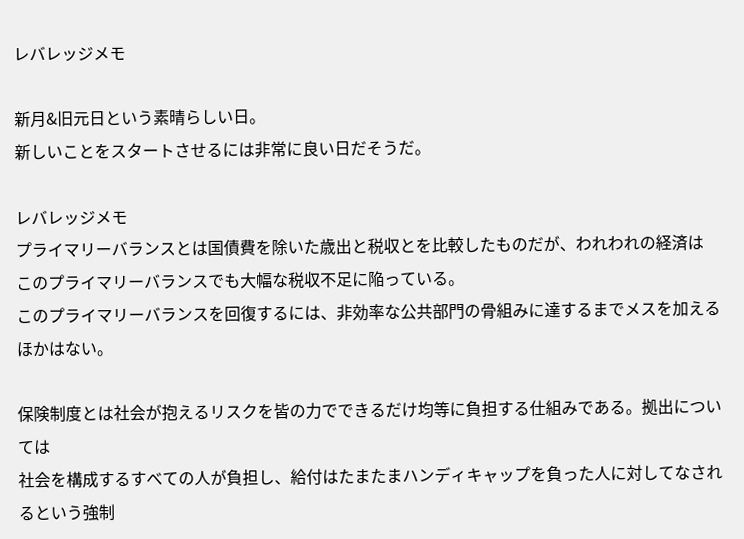レバレッジメモ

新月&旧元日という素晴らしい日。
新しいことをスタートさせるには非常に良い日だそうだ。

レバレッジメモ
プライマリーバランスとは国債費を除いた歳出と税収とを比較したものだが、われわれの経済は
このプライマリーバランスでも大幅な税収不足に陥っている。
このプライマリーバランスを回復するには、非効率な公共部門の骨組みに達するまでメスを加える
ほかはない。

保険制度とは社会が抱えるリスクを皆の力でできるだけ均等に負担する仕組みである。拠出については
社会を構成するすべての人が負担し、給付はたまたまハンディキャップを負った人に対してなされるという強制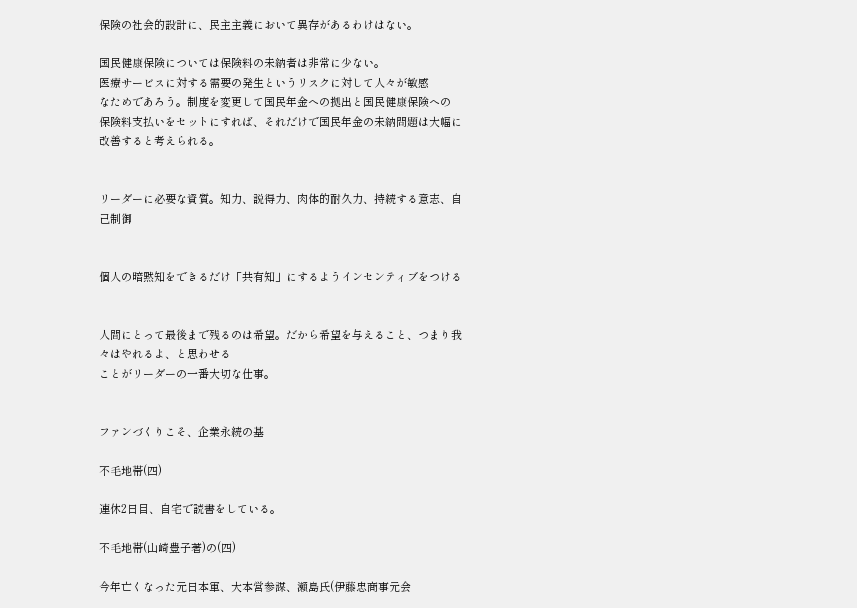保険の社会的設計に、民主主義において異存があるわけはない。

国民健康保険については保険料の未納者は非常に少ない。
医療サービスに対する需要の発生というリスクに対して人々が敏感
なためであろう。制度を変更して国民年金への拠出と国民健康保険への
保険料支払いをセットにすれば、それだけで国民年金の未納問題は大幅に
改善すると考えられる。


リーダーに必要な資質。知力、説得力、肉体的耐久力、持続する意志、自己制御


個人の暗黙知をできるだけ「共有知」にするようインセンティブをつける


人間にとって最後まで残るのは希望。だから希望を与えること、つまり我々はやれるよ、と思わせる
ことがリーダーの一番大切な仕事。


ファンづくりこそ、企業永続の基

不毛地帯(四)

連休2日目、自宅で読書をしている。

不毛地帯(山崎豊子著)の(四)

今年亡くなった元日本軍、大本営参謀、瀬島氏(伊藤忠商事元会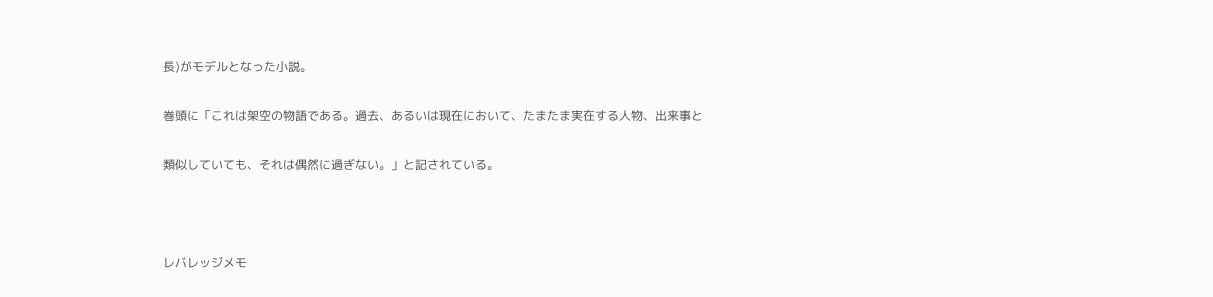長)がモデルとなった小説。

巻頭に「これは架空の物語である。過去、あるいは現在において、たまたま実在する人物、出来事と

類似していても、それは偶然に過ぎない。」と記されている。



レバレッジメモ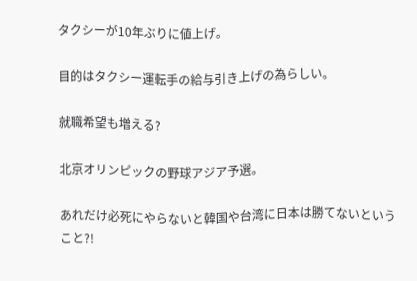タクシーが10年ぶりに値上げ。

目的はタクシー運転手の給与引き上げの為らしい。

就職希望も増える?

北京オリンピックの野球アジア予選。

あれだけ必死にやらないと韓国や台湾に日本は勝てないということ?!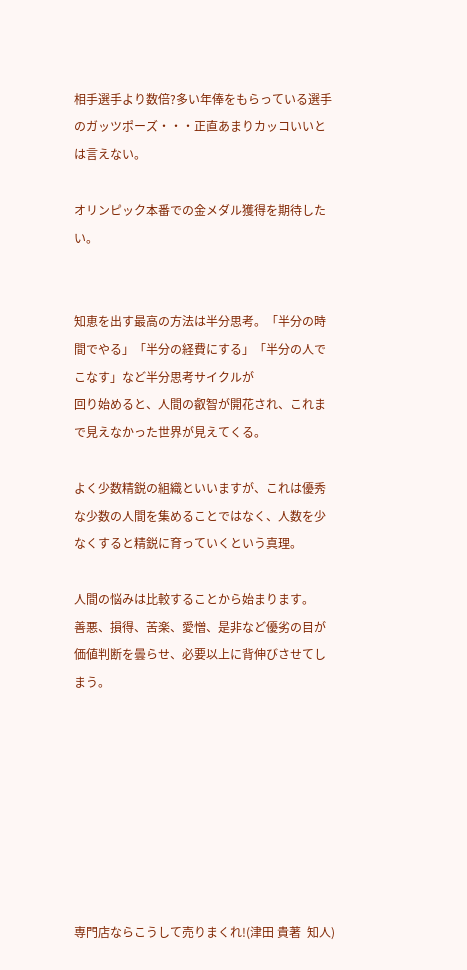相手選手より数倍?多い年俸をもらっている選手のガッツポーズ・・・正直あまりカッコいいとは言えない。

オリンピック本番での金メダル獲得を期待したい。


知恵を出す最高の方法は半分思考。「半分の時間でやる」「半分の経費にする」「半分の人でこなす」など半分思考サイクルが
回り始めると、人間の叡智が開花され、これまで見えなかった世界が見えてくる。

よく少数精鋭の組織といいますが、これは優秀な少数の人間を集めることではなく、人数を少なくすると精鋭に育っていくという真理。

人間の悩みは比較することから始まります。
善悪、損得、苦楽、愛憎、是非など優劣の目が価値判断を曇らせ、必要以上に背伸びさせてしまう。








専門店ならこうして売りまくれ!(津田 貴著  知人)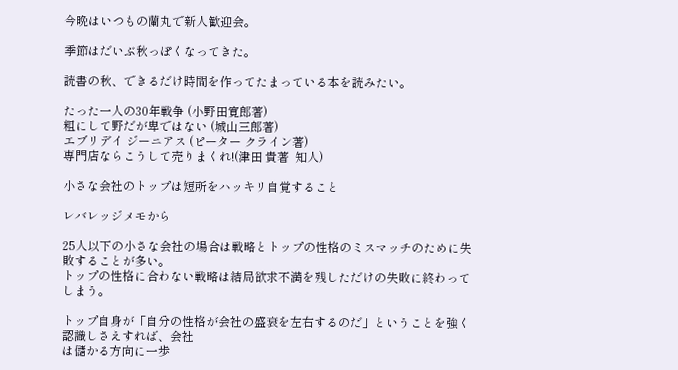今晩はいつもの蘭丸で新人歓迎会。

季節はだいぶ秋っぽくなってきた。

読書の秋、できるだけ時間を作ってたまっている本を読みたい。

たった一人の30年戦争 (小野田寛郎著)
粗にして野だが卑ではない (城山三郎著)
エブリデイ ジーニアス (ピーター クライン著)
専門店ならこうして売りまくれ!(津田 貴著  知人)

小さな会社のトップは短所をハッキリ自覚すること

レバレッジメモから

25人以下の小さな会社の場合は戦略とトップの性格のミスマッチのために失敗することが多い。
トップの性格に合わない戦略は結局欲求不満を残しただけの失敗に終わってしまう。

トップ自身が「自分の性格が会社の盛衰を左右するのだ」ということを強く認識しさえすれば、会社
は儲かる方向に一歩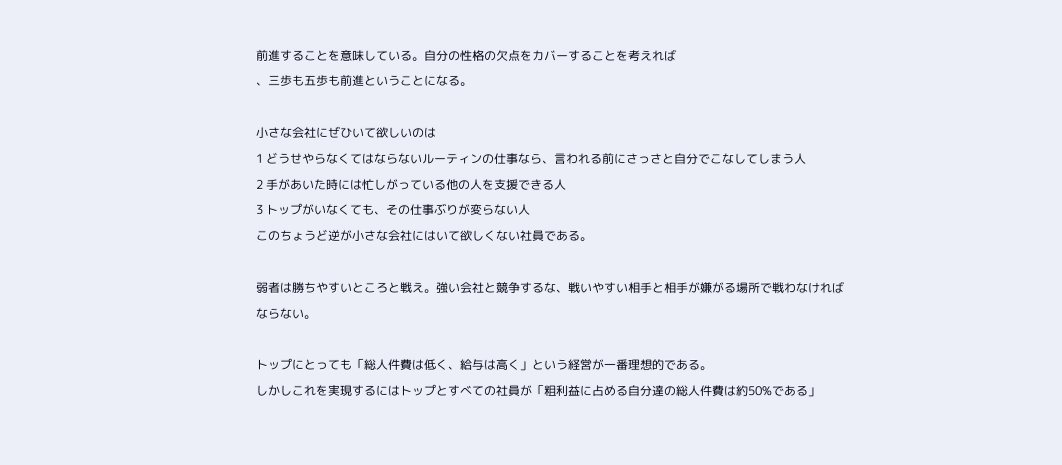前進することを意味している。自分の性格の欠点をカバーすることを考えれば
、三歩も五歩も前進ということになる。

小さな会社にぜひいて欲しいのは
1 どうせやらなくてはならないルーティンの仕事なら、言われる前にさっさと自分でこなしてしまう人
2 手があいた時には忙しがっている他の人を支援できる人
3 トップがいなくても、その仕事ぶりが変らない人
このちょうど逆が小さな会社にはいて欲しくない社員である。

弱者は勝ちやすいところと戦え。強い会社と競争するな、戦いやすい相手と相手が嫌がる場所で戦わなければ
ならない。

トップにとっても「総人件費は低く、給与は高く」という経営が一番理想的である。
しかしこれを実現するにはトップとすべての社員が「粗利益に占める自分達の総人件費は約50%である」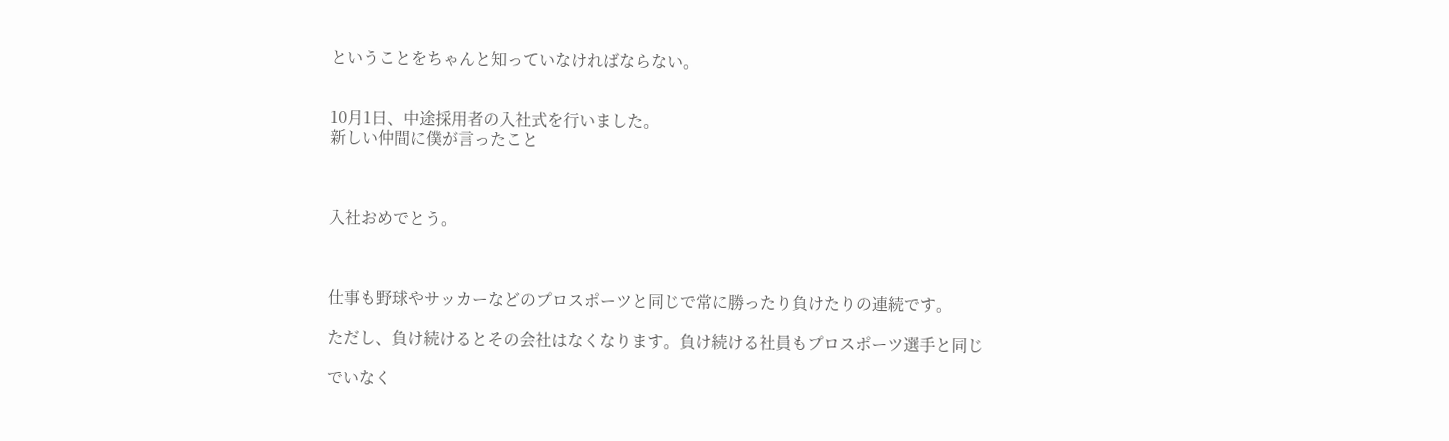ということをちゃんと知っていなければならない。


10月1日、中途採用者の入社式を行いました。
新しい仲間に僕が言ったこと



入社おめでとう。



仕事も野球やサッカーなどのプロスポーツと同じで常に勝ったり負けたりの連続です。

ただし、負け続けるとその会社はなくなります。負け続ける社員もプロスポーツ選手と同じ

でいなく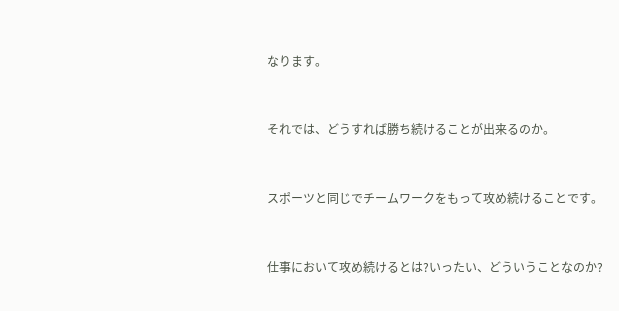なります。



それでは、どうすれば勝ち続けることが出来るのか。



スポーツと同じでチームワークをもって攻め続けることです。



仕事において攻め続けるとは?いったい、どういうことなのか?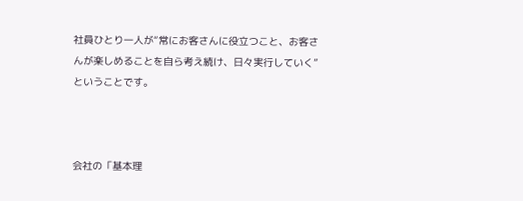社員ひとり一人が“常にお客さんに役立つこと、お客さんが楽しめることを自ら考え続け、日々実行していく”ということです。



会社の「基本理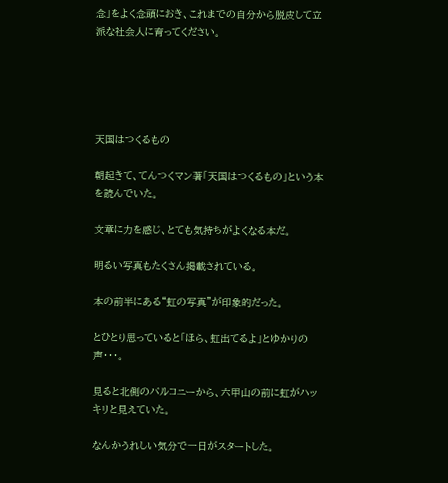念」をよく念頭におき、これまでの自分から脱皮して立派な社会人に育ってください。





天国はつくるもの

朝起きて、てんつくマン著「天国はつくるもの」という本を読んでいた。

文章に力を感じ、とても気持ちがよくなる本だ。

明るい写真もたくさん掲載されている。

本の前半にある“虹の写真”が印象的だった。

とひとり思っていると「ほら、虹出てるよ」とゆかりの声・・・。

見ると北側のバルコニーから、六甲山の前に虹がハッキリと見えていた。

なんかうれしい気分で一日がスタートした。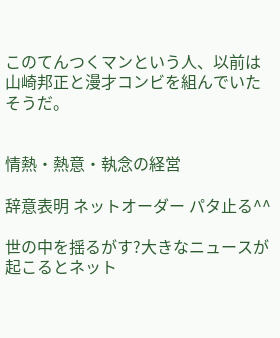このてんつくマンという人、以前は山崎邦正と漫才コンビを組んでいたそうだ。


情熱・熱意・執念の経営

辞意表明 ネットオーダー パタ止る^^

世の中を揺るがす?大きなニュースが起こるとネット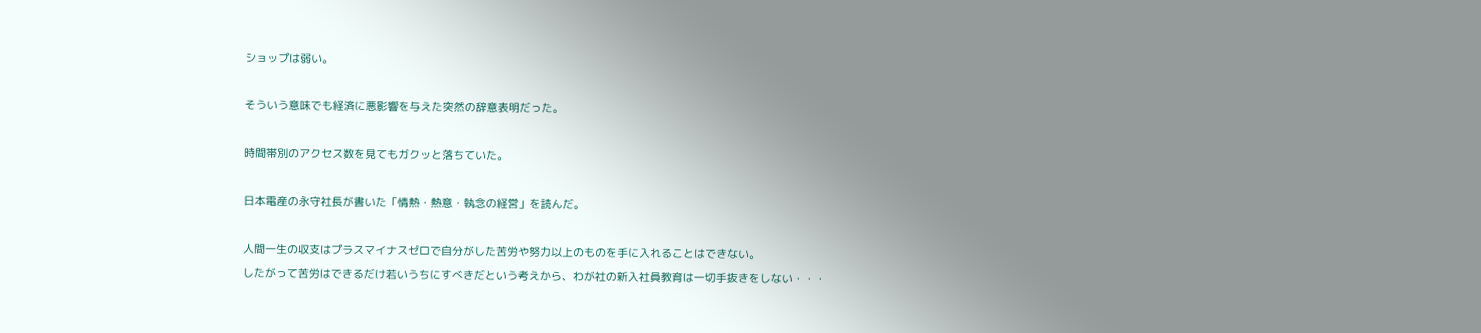ショップは弱い。

そういう意味でも経済に悪影響を与えた突然の辞意表明だった。

時間帯別のアクセス数を見てもガクッと落ちていた。

日本電産の永守社長が書いた「情熱・熱意・執念の経営」を読んだ。

人間一生の収支はプラスマイナスゼロで自分がした苦労や努力以上のものを手に入れることはできない。
したがって苦労はできるだけ若いうちにすべきだという考えから、わが社の新入社員教育は一切手抜きをしない・・・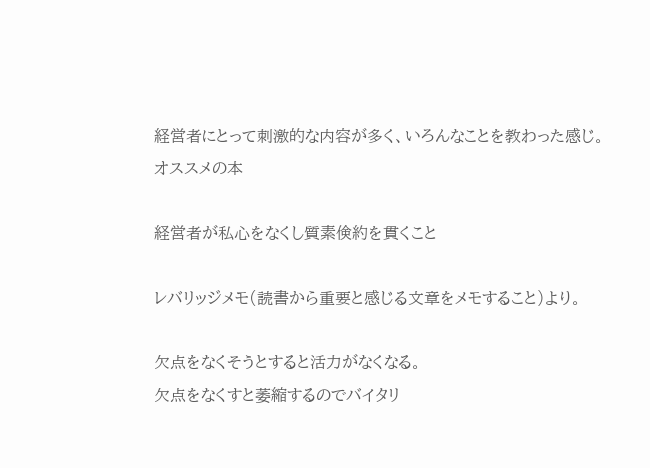経営者にとって刺激的な内容が多く、いろんなことを教わった感じ。オススメの本

経営者が私心をなくし質素倹約を貫くこと

レバリッジメモ(読書から重要と感じる文章をメモすること)より。

欠点をなくそうとすると活力がなくなる。
欠点をなくすと萎縮するのでバイタリ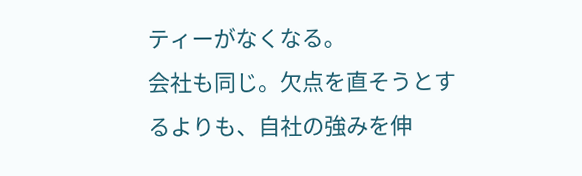ティーがなくなる。
会社も同じ。欠点を直そうとするよりも、自社の強みを伸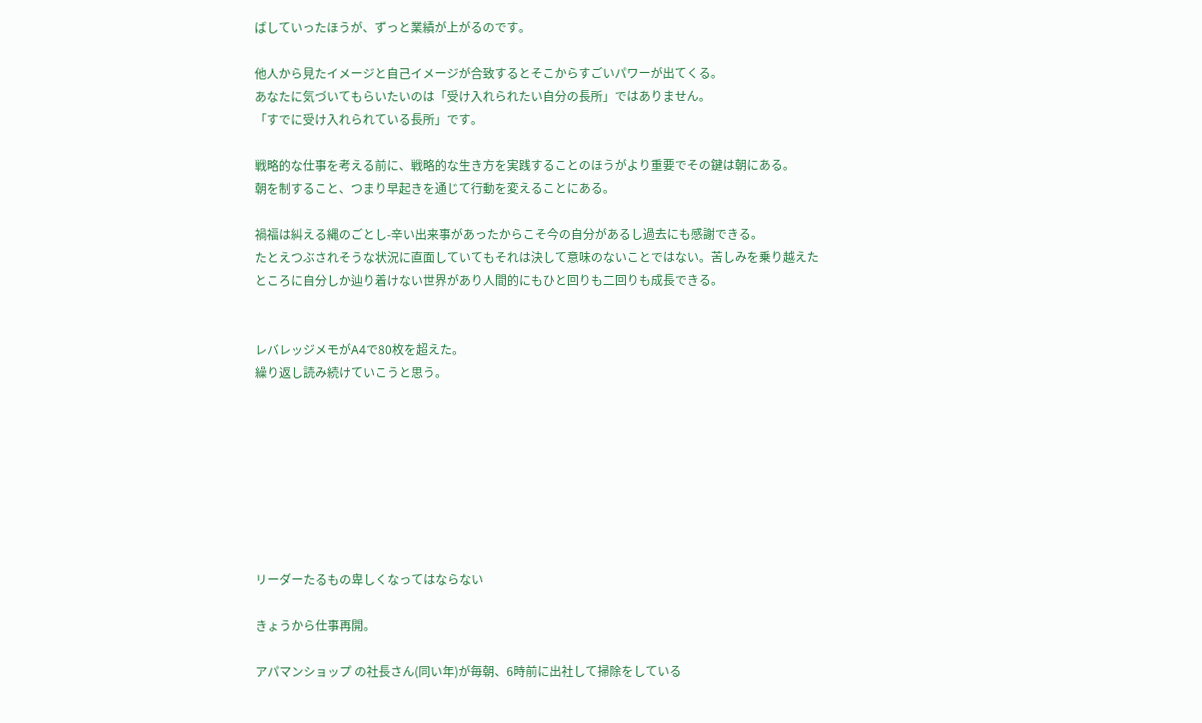ばしていったほうが、ずっと業績が上がるのです。

他人から見たイメージと自己イメージが合致するとそこからすごいパワーが出てくる。
あなたに気づいてもらいたいのは「受け入れられたい自分の長所」ではありません。
「すでに受け入れられている長所」です。

戦略的な仕事を考える前に、戦略的な生き方を実践することのほうがより重要でその鍵は朝にある。
朝を制すること、つまり早起きを通じて行動を変えることにある。

禍福は糾える縄のごとし-辛い出来事があったからこそ今の自分があるし過去にも感謝できる。
たとえつぶされそうな状況に直面していてもそれは決して意味のないことではない。苦しみを乗り越えた
ところに自分しか辿り着けない世界があり人間的にもひと回りも二回りも成長できる。


レバレッジメモがA4で80枚を超えた。
繰り返し読み続けていこうと思う。








リーダーたるもの卑しくなってはならない

きょうから仕事再開。

アパマンショップ の社長さん(同い年)が毎朝、6時前に出社して掃除をしている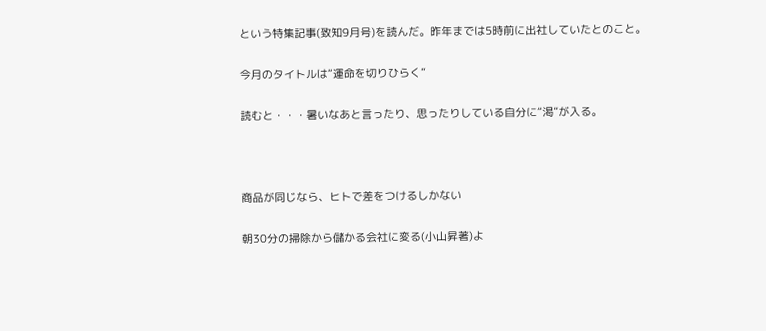という特集記事(致知9月号)を読んだ。昨年までは5時前に出社していたとのこと。

今月のタイトルは“運命を切りひらく”

読むと・・・暑いなあと言ったり、思ったりしている自分に“渇”が入る。



商品が同じなら、ヒトで差をつけるしかない

朝30分の掃除から儲かる会社に変る(小山昇著)よ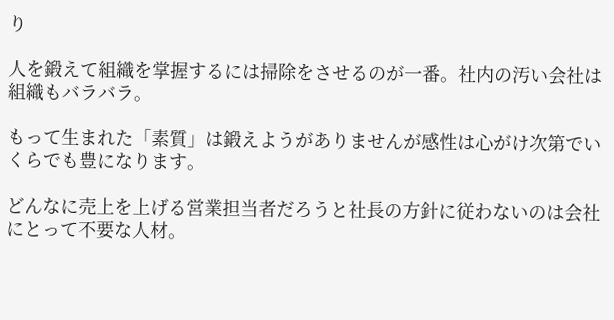り

人を鍛えて組織を掌握するには掃除をさせるのが一番。社内の汚い会社は組織もバラバラ。

もって生まれた「素質」は鍛えようがありませんが感性は心がけ次第でいくらでも豊になります。

どんなに売上を上げる営業担当者だろうと社長の方針に従わないのは会社にとって不要な人材。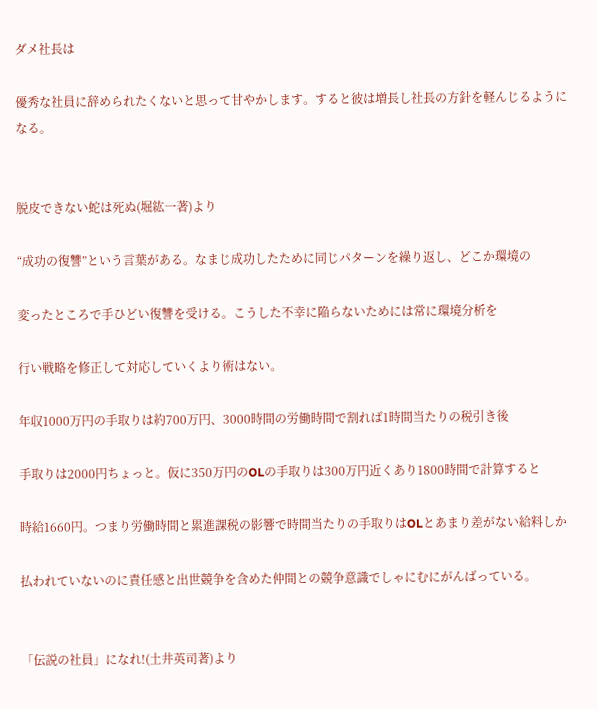ダメ社長は

優秀な社員に辞められたくないと思って甘やかします。すると彼は増長し社長の方針を軽んじるようになる。


脱皮できない蛇は死ぬ(堀紘一著)より

“成功の復讐”という言葉がある。なまじ成功したために同じパターンを繰り返し、どこか環境の

変ったところで手ひどい復讐を受ける。こうした不幸に陥らないためには常に環境分析を

行い戦略を修正して対応していくより術はない。

年収1000万円の手取りは約700万円、3000時間の労働時間で割れば1時間当たりの税引き後

手取りは2000円ちょっと。仮に350万円のOLの手取りは300万円近くあり1800時間で計算すると

時給1660円。つまり労働時間と累進課税の影響で時間当たりの手取りはOLとあまり差がない給料しか

払われていないのに責任感と出世競争を含めた仲間との競争意識でしゃにむにがんばっている。


「伝説の社員」になれ!(土井英司著)より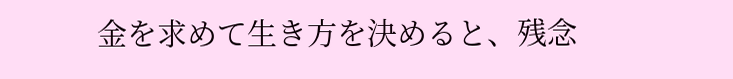金を求めて生き方を決めると、残念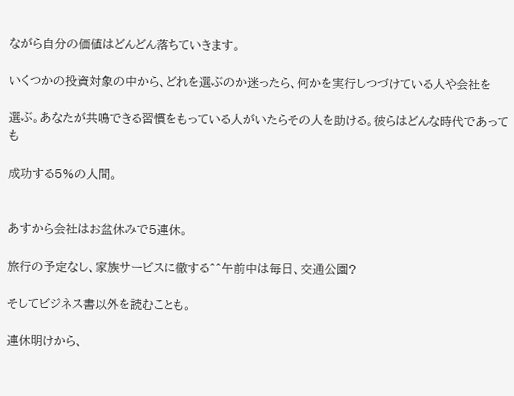ながら自分の価値はどんどん落ちていきます。

いくつかの投資対象の中から、どれを選ぶのか迷ったら、何かを実行しつづけている人や会社を

選ぶ。あなたが共鳴できる習慣をもっている人がいたらその人を助ける。彼らはどんな時代であっても

成功する5%の人間。


あすから会社はお盆休みで5連休。

旅行の予定なし、家族サービスに徹する^^午前中は毎日、交通公園?

そしてビジネス書以外を読むことも。

連休明けから、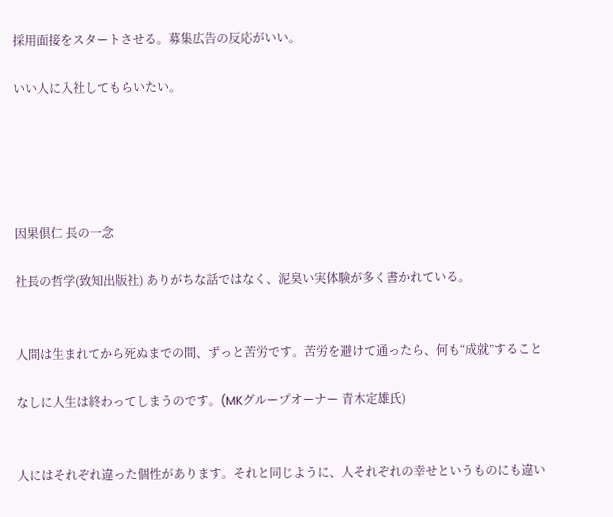採用面接をスタートさせる。募集広告の反応がいい。

いい人に入社してもらいたい。





因果倶仁 長の一念

社長の哲学(致知出版社) ありがちな話ではなく、泥臭い実体験が多く書かれている。


人間は生まれてから死ぬまでの間、ずっと苦労です。苦労を避けて通ったら、何も“成就”すること

なしに人生は終わってしまうのです。(MKグループオーナー 青木定雄氏)


人にはそれぞれ違った個性があります。それと同じように、人それぞれの幸せというものにも違い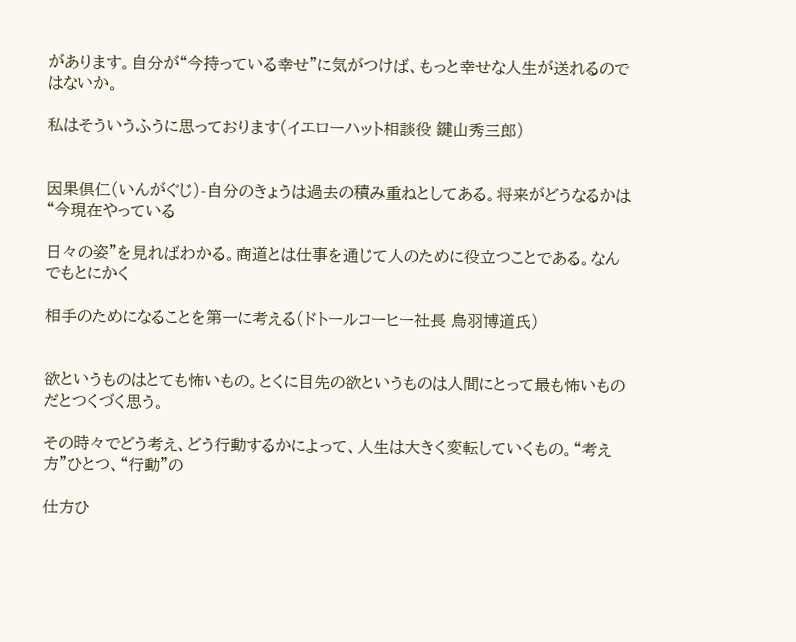があります。自分が“今持っている幸せ”に気がつけば、もっと幸せな人生が送れるのではないか。

私はそういうふうに思っております(イエローハット相談役 鍵山秀三郎)


因果倶仁(いんがぐじ)-自分のきょうは過去の積み重ねとしてある。将来がどうなるかは“今現在やっている

日々の姿”を見ればわかる。商道とは仕事を通じて人のために役立つことである。なんでもとにかく

相手のためになることを第一に考える(ドトールコーヒー社長 鳥羽博道氏)


欲というものはとても怖いもの。とくに目先の欲というものは人間にとって最も怖いものだとつくづく思う。

その時々でどう考え、どう行動するかによって、人生は大きく変転していくもの。“考え方”ひとつ、“行動”の

仕方ひ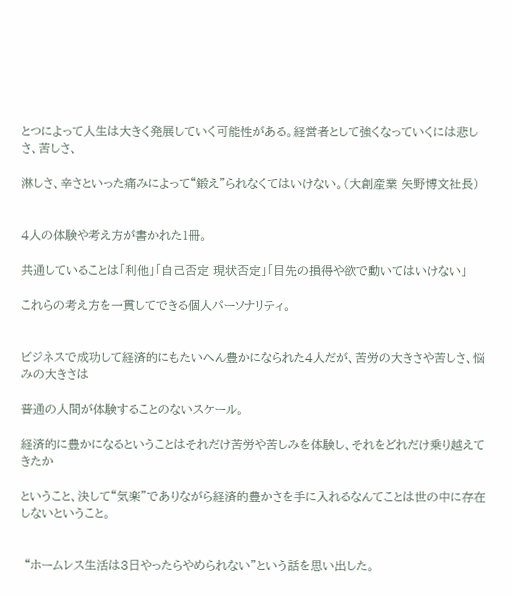とつによって人生は大きく発展していく可能性がある。経営者として強くなっていくには悲しさ、苦しさ、

淋しさ、辛さといった痛みによって“鍛え”られなくてはいけない。(大創産業 矢野博文社長)


4人の体験や考え方が書かれた1冊。

共通していることは「利他」「自己否定 現状否定」「目先の損得や欲で動いてはいけない」

これらの考え方を一貫してできる個人パーソナリティ。


ビジネスで成功して経済的にもたいへん豊かになられた4人だが、苦労の大きさや苦しさ、悩みの大きさは

普通の人間が体験することのないスケール。

経済的に豊かになるということはそれだけ苦労や苦しみを体験し、それをどれだけ乗り越えてきたか

ということ、決して“気楽”でありながら経済的豊かさを手に入れるなんてことは世の中に存在しないということ。


 “ホームレス生活は3日やったらやめられない”という話を思い出した。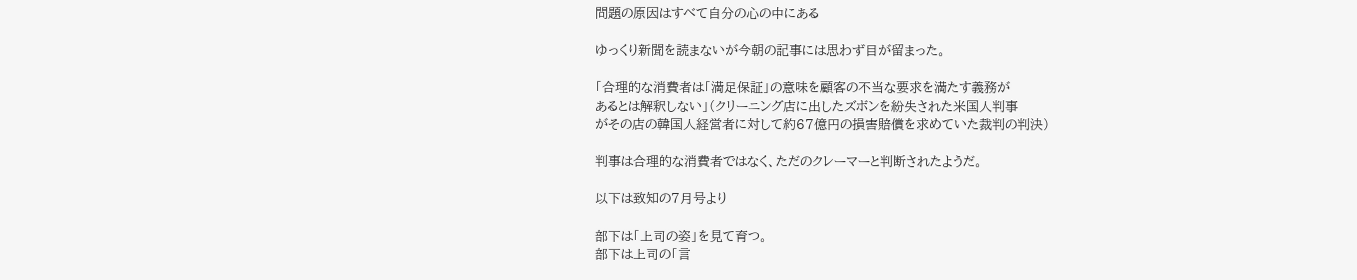問題の原因はすべて自分の心の中にある

ゆっくり新聞を読まないが今朝の記事には思わず目が留まった。

「合理的な消費者は「満足保証」の意味を顧客の不当な要求を満たす義務が
あるとは解釈しない」(クリーニング店に出したズボンを紛失された米国人判事
がその店の韓国人経営者に対して約67億円の損害賠償を求めていた裁判の判決)

判事は合理的な消費者ではなく、ただのクレーマーと判断されたようだ。

以下は致知の7月号より

部下は「上司の姿」を見て育つ。
部下は上司の「言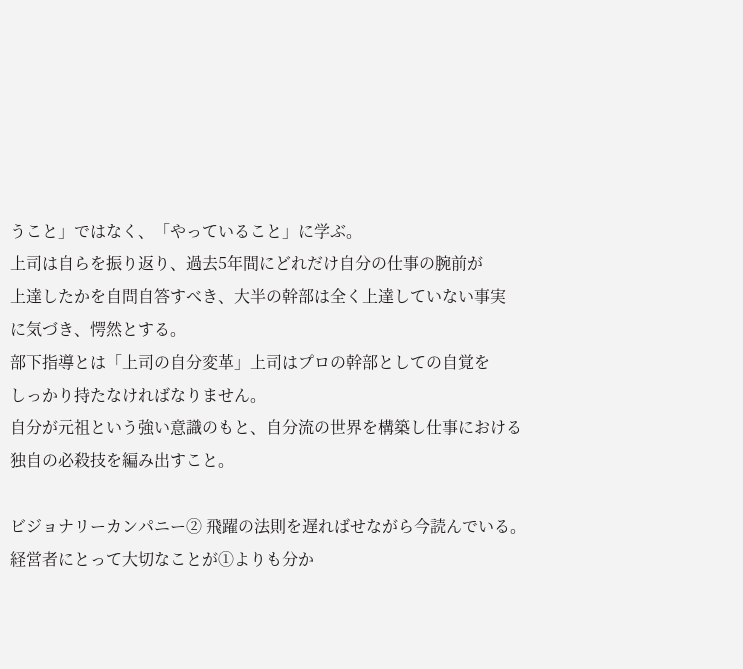うこと」ではなく、「やっていること」に学ぶ。
上司は自らを振り返り、過去5年間にどれだけ自分の仕事の腕前が
上達したかを自問自答すべき、大半の幹部は全く上達していない事実
に気づき、愕然とする。
部下指導とは「上司の自分変革」上司はプロの幹部としての自覚を
しっかり持たなければなりません。
自分が元祖という強い意識のもと、自分流の世界を構築し仕事における
独自の必殺技を編み出すこと。

ビジョナリーカンパニー② 飛躍の法則を遅ればせながら今読んでいる。
経営者にとって大切なことが①よりも分か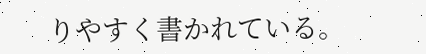りやすく書かれている。